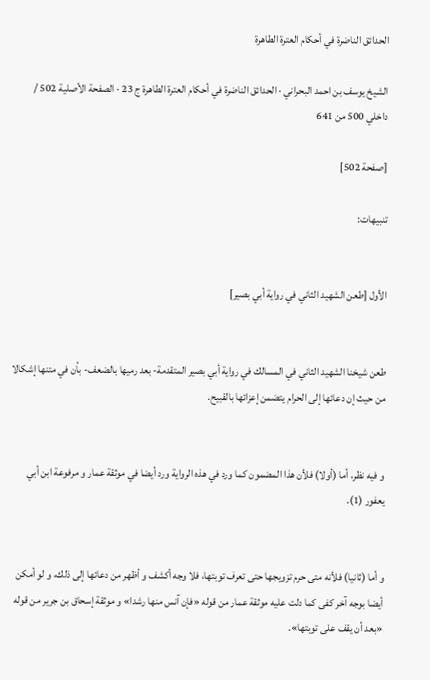الحدائق الناضرة في أحكام العترة الطاهرة

الشيخ يوسف بن احمد البحراني · الحدائق الناضرة في أحكام العترة الطاهرة ج 23 · الصفحة الأصلية 502 / داخلي 500 من 641

[صفحة 502]

تنبيهات:


الأول [طعن الشهيد الثاني في رواية أبي بصير]


طعن شيخنا الشهيد الثاني في المسالك في رواية أبي بصير المتقدمة- بعد رميها بالضعف- بأن في متنها إشكالا من حيث إن دعائها إلى الحرام يتضمن إعزائها بالقبيح.


و فيه نظر، أما (أولا) فلأن هذا المضمون كما ورد في هذه الرواية ورد أيضا في موثقة عمار و مرفوعة ابن أبي يعفور (1).


و أما (ثانيا) فلأنه متى حرم تزويجها حتى تعرف توبتها، فلا وجه أكشف و أظهر من دعائها إلى ذلك، و لو أمكن أيضا بوجه آخر كفى كما دلت عليه موثقة عمار من قوله «فإن آنس منها رشدا» و موثقة إسحاق بن جرير من قوله «بعد أن يقف على توبتها».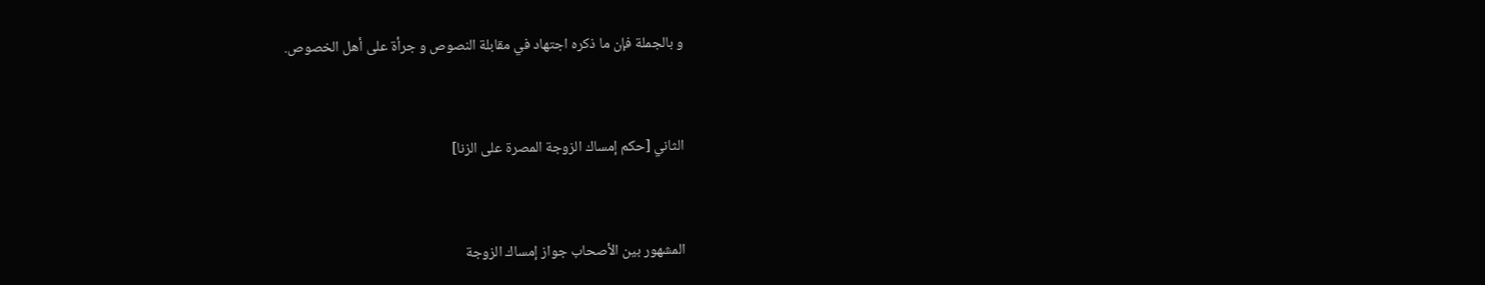و بالجملة فإن ما ذكره اجتهاد في مقابلة النصوص و جرأة على أهل الخصوص.


الثاني [حكم إمساك الزوجة المصرة على الزنا]


المشهور بين الأصحاب جواز إمساك الزوجة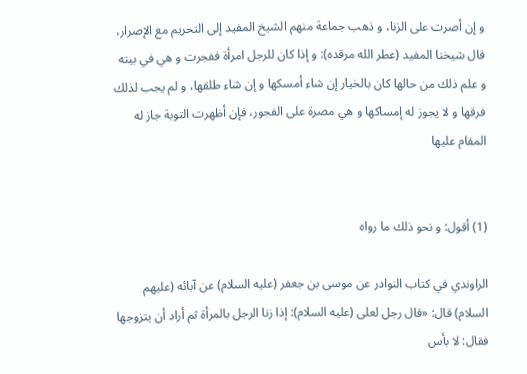و إن أصرت على الزنا، و ذهب جماعة منهم الشيخ المفيد إلى التحريم مع الإصرار، قال شيخنا المفيد (عطر الله مرقده): و إذا كان للرجل امرأة ففجرت و هي في بيته و علم ذلك من حالها كان بالخيار إن شاء أمسكها و إن شاء طلقها، و لم يجب لذلك فرقها و لا يجوز له إمساكها و هي مصرة على الفجور، فإن أظهرت التوبة جاز له المقام عليها


(1) أقول: و نحو ذلك ما رواه

الراوندي في كتاب النوادر عن موسى بن جعفر (عليه السلام) عن آبائه (عليهم السلام) قال: «قال رجل لعلى (عليه السلام): إذا زنا الرجل بالمرأة ثم أراد أن يتزوجها فقال: لا بأس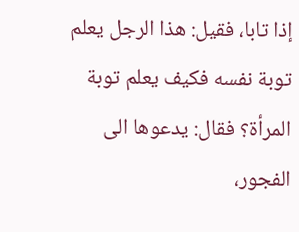إذا تابا، فقيل: هذا الرجل يعلم توبة نفسه فكيف يعلم توبة المرأة؟ فقال: يدعوها الى الفجور،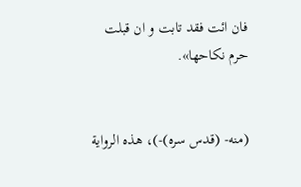فان ائت فقد تابت و ان قبلت حرم نكاحها».


(منه- (قدس سره)-)، هذه الرواية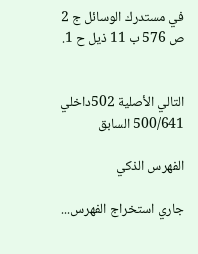في مستدرك الوسائل ج 2 ص 576 ب 11 ذيل ح 1.


التالي الأصلية 502داخلي 500/641 السابق

الفهرس الذكي

جاري استخراج الفهرس...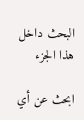البحث داخل هذا الجزء

ابحث عن أي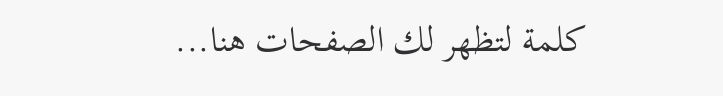كلمة لتظهر لك الصفحات هنا...